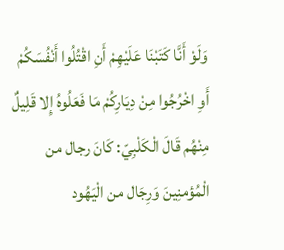وَلَوْ أَنَّا كَتَبْنَا عَلَيْهِمْ أَنِ اقْتُلُوا أَنْفُسَكُمْ أَوِ اخْرُجُوا مِنْ دِيَارِكُمْ مَا فَعَلُوهُ إِلا قَلِيلٌ مِنْهُم قَالَ الْكَلْبِيّ: كَانَ رجال من الْمُؤمنِينَ وَرِجَال من الْيَهُود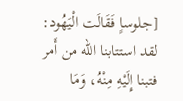[جلوساٍ فَقَالَت الْيَهُود: لقد استتابنا الله من أَمر فتبنا إِلَيْهِ مِنْهُ، وَمَا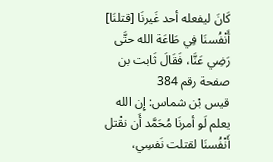كَانَ ليفعله أحد غَيرنَا [قتلنَا] أَنْفُسنَا فِي طَاعَة الله حتَّى رَضِي عَنَّا، فَقَالَ ثَابت بن
صفحة رقم 384
قيس بْن شماس: إِن الله يعلم لَو أمرنَا مُحَمَّد أَن نقْتل أَنْفُسنَا لقتلت نَفسِي،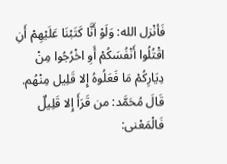فَأنْزل الله: وَلَوْ أَنَّا كَتَبْنَا عَلَيْهِمْ أَنِ اقْتُلُوا أَنْفُسَكُمْ أَوِ اخْرُجُوا مِنْ دِيَارِكُمْ مَا فَعَلُوهُ إِلا قَلِيل مِنْهُم.
قَالَ مُحَمَّد: من قَرَأَ إِلا قَلِيلٌ فَالْمَعْنى: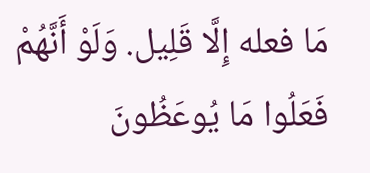مَا فعله إِلَّا قَلِيل. وَلَوْ أَنَّهُمْ فَعَلُوا مَا يُوعَظُونَ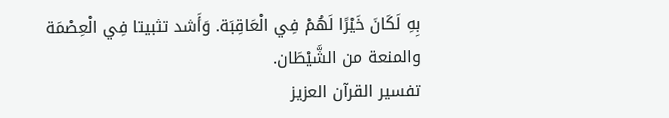بِهِ لَكَانَ خَيْرًا لَهُمْ فِي الْعَاقِبَة. وَأَشد تثبيتا فِي الْعِصْمَة والمنعة من الشَّيْطَان.
تفسير القرآن العزيز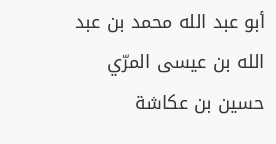أبو عبد الله محمد بن عبد الله بن عيسى المرّي
حسين بن عكاشة